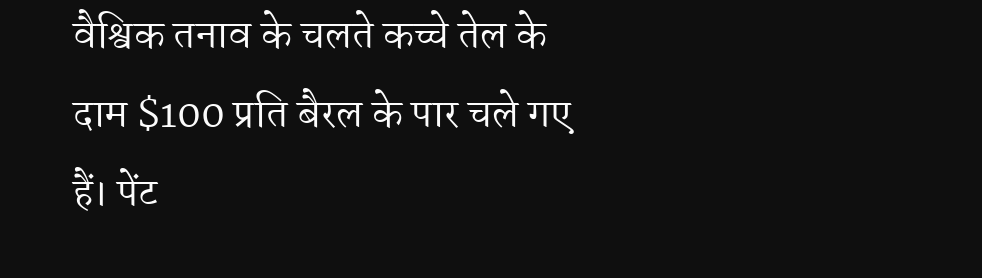वैश्विक तनाव के चलते कच्चे तेल के दाम $100 प्रति बैरल के पार चले गए हैं। पेंट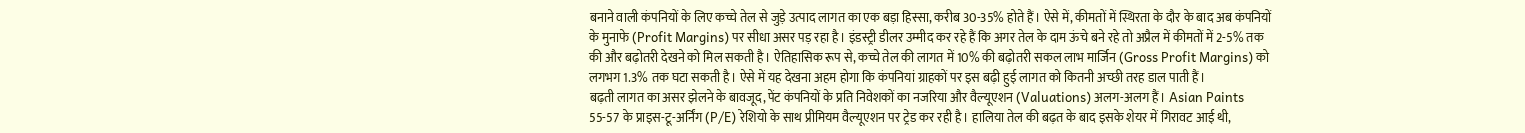बनाने वाली कंपनियों के लिए कच्चे तेल से जुड़े उत्पाद लागत का एक बड़ा हिस्सा, करीब 30-35% होते हैं। ऐसे में, कीमतों में स्थिरता के दौर के बाद अब कंपनियों के मुनाफे (Profit Margins) पर सीधा असर पड़ रहा है। इंडस्ट्री डीलर उम्मीद कर रहे हैं कि अगर तेल के दाम ऊंचे बने रहे तो अप्रैल में कीमतों में 2-5% तक की और बढ़ोतरी देखने को मिल सकती है। ऐतिहासिक रूप से, कच्चे तेल की लागत में 10% की बढ़ोतरी सकल लाभ मार्जिन (Gross Profit Margins) को लगभग 1.3% तक घटा सकती है। ऐसे में यह देखना अहम होगा कि कंपनियां ग्राहकों पर इस बढ़ी हुई लागत को कितनी अच्छी तरह डाल पाती हैं।
बढ़ती लागत का असर झेलने के बावजूद, पेंट कंपनियों के प्रति निवेशकों का नजरिया और वैल्यूएशन (Valuations) अलग-अलग हैं। Asian Paints 55-57 के प्राइस-टू-अर्निंग (P/E) रेशियो के साथ प्रीमियम वैल्यूएशन पर ट्रेड कर रही है। हालिया तेल की बढ़त के बाद इसके शेयर में गिरावट आई थी,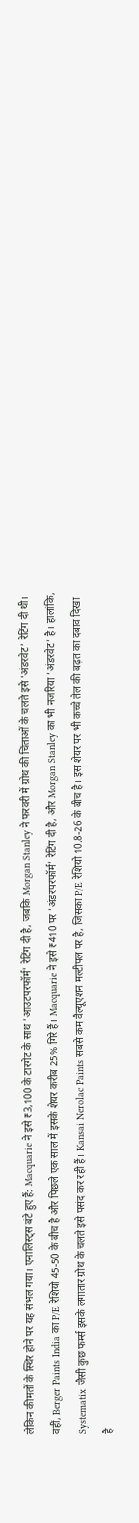लेकिन कीमतों के स्थिर होने पर यह संभल गया। एनालिस्ट्स बंटे हुए हैं: Macquarie ने इसे ₹3,100 के टारगेट के साथ 'आउटपरफॉर्म' रेटिंग दी है, जबकि Morgan Stanley ने फरवरी में ग्रोथ की चिंताओं के चलते इसे 'अंडरवेट' रेटिंग दी थी। वहीं, Berger Paints India का P/E रेशियो 45-50 के बीच है और पिछले एक साल में इसके शेयर करीब 25% गिरे हैं। Macquarie ने इसे ₹410 पर 'अंडरपरफॉर्म' रेटिंग दी है, और Morgan Stanley का भी नजरिया 'अंडरवेट' है। हालांकि, Systematix जैसी कुछ फर्म्स इसके लगातार ग्रोथ के चलते इसे पसंद कर रही हैं। Kansai Nerolac Paints सबसे कम वैल्यूएशन मल्टीपल पर है, जिसका P/E रेशियो 10.8-26 के बीच है। इस शेयर पर भी कच्चे तेल की बढ़त का दबाव दिखा है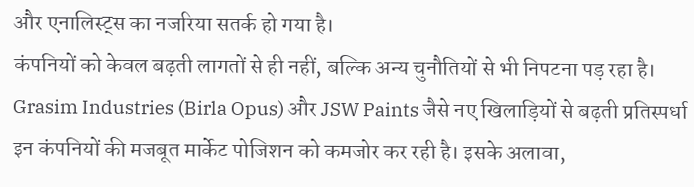और एनालिस्ट्स का नजरिया सतर्क हो गया है।
कंपनियों को केवल बढ़ती लागतों से ही नहीं, बल्कि अन्य चुनौतियों से भी निपटना पड़ रहा है। Grasim Industries (Birla Opus) और JSW Paints जैसे नए खिलाड़ियों से बढ़ती प्रतिस्पर्धा इन कंपनियों की मजबूत मार्केट पोजिशन को कमजोर कर रही है। इसके अलावा,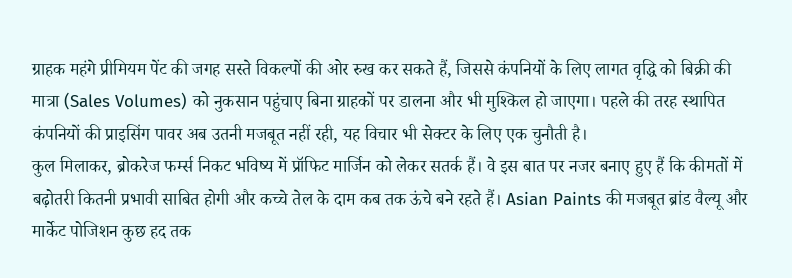ग्राहक महंगे प्रीमियम पेंट की जगह सस्ते विकल्पों की ओर रुख कर सकते हैं, जिससे कंपनियों के लिए लागत वृद्धि को बिक्री की मात्रा (Sales Volumes) को नुकसान पहुंचाए बिना ग्राहकों पर डालना और भी मुश्किल हो जाएगा। पहले की तरह स्थापित कंपनियों की प्राइसिंग पावर अब उतनी मजबूत नहीं रही, यह विचार भी सेक्टर के लिए एक चुनौती है।
कुल मिलाकर, ब्रोकरेज फर्म्स निकट भविष्य में प्रॉफिट मार्जिन को लेकर सतर्क हैं। वे इस बात पर नजर बनाए हुए हैं कि कीमतों में बढ़ोतरी कितनी प्रभावी साबित होगी और कच्चे तेल के दाम कब तक ऊंचे बने रहते हैं। Asian Paints की मजबूत ब्रांड वैल्यू और मार्केट पोजिशन कुछ हद तक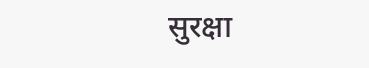सुरक्षा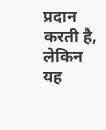प्रदान करती है, लेकिन यह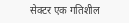सेक्टर एक गतिशील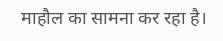माहौल का सामना कर रहा है।